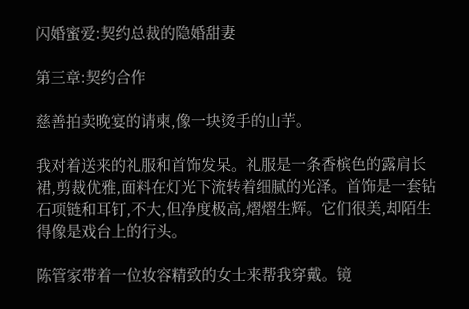闪婚蜜爱:契约总裁的隐婚甜妻

第三章:契约合作

慈善拍卖晚宴的请柬,像一块烫手的山芋。

我对着送来的礼服和首饰发呆。礼服是一条香槟色的露肩长裙,剪裁优雅,面料在灯光下流转着细腻的光泽。首饰是一套钻石项链和耳钉,不大,但净度极高,熠熠生辉。它们很美,却陌生得像是戏台上的行头。

陈管家带着一位妆容精致的女士来帮我穿戴。镜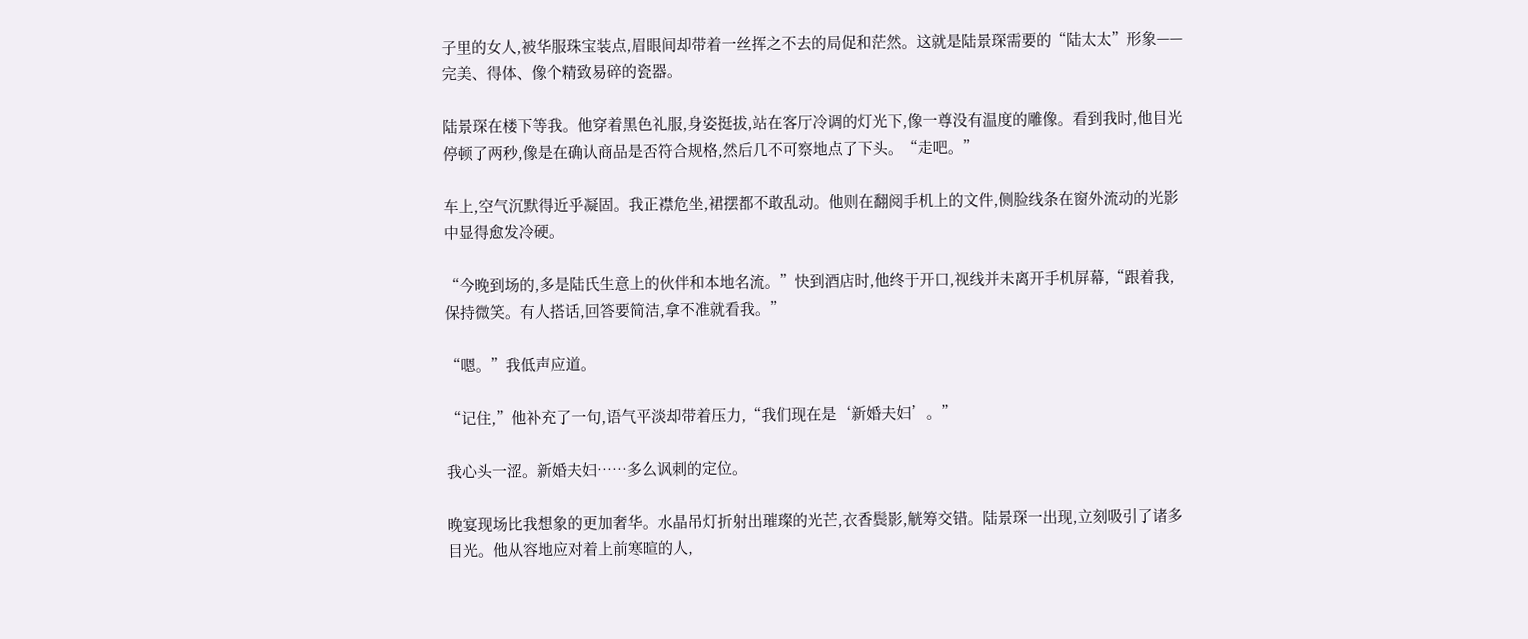子里的女人,被华服珠宝装点,眉眼间却带着一丝挥之不去的局促和茫然。这就是陆景琛需要的“陆太太”形象——完美、得体、像个精致易碎的瓷器。

陆景琛在楼下等我。他穿着黑色礼服,身姿挺拔,站在客厅冷调的灯光下,像一尊没有温度的雕像。看到我时,他目光停顿了两秒,像是在确认商品是否符合规格,然后几不可察地点了下头。“走吧。”

车上,空气沉默得近乎凝固。我正襟危坐,裙摆都不敢乱动。他则在翻阅手机上的文件,侧脸线条在窗外流动的光影中显得愈发冷硬。

“今晚到场的,多是陆氏生意上的伙伴和本地名流。”快到酒店时,他终于开口,视线并未离开手机屏幕,“跟着我,保持微笑。有人搭话,回答要简洁,拿不准就看我。”

“嗯。”我低声应道。

“记住,”他补充了一句,语气平淡却带着压力,“我们现在是‘新婚夫妇’。”

我心头一涩。新婚夫妇……多么讽刺的定位。

晚宴现场比我想象的更加奢华。水晶吊灯折射出璀璨的光芒,衣香鬓影,觥筹交错。陆景琛一出现,立刻吸引了诸多目光。他从容地应对着上前寒暄的人,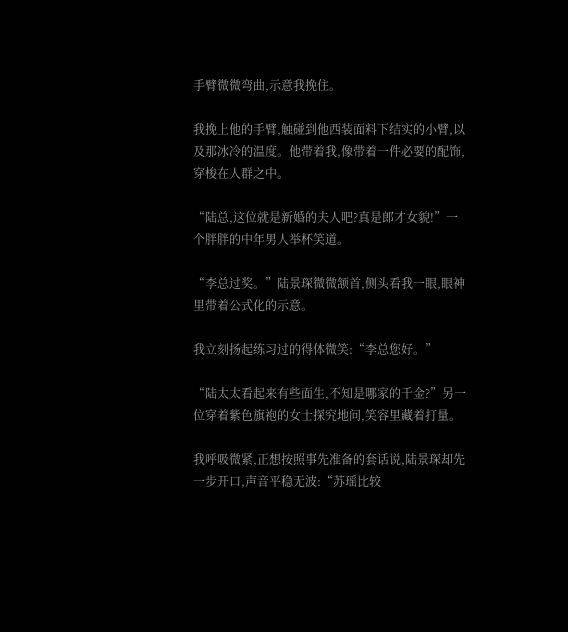手臂微微弯曲,示意我挽住。

我挽上他的手臂,触碰到他西装面料下结实的小臂,以及那冰冷的温度。他带着我,像带着一件必要的配饰,穿梭在人群之中。

“陆总,这位就是新婚的夫人吧?真是郎才女貌!”一个胖胖的中年男人举杯笑道。

“李总过奖。”陆景琛微微颔首,侧头看我一眼,眼神里带着公式化的示意。

我立刻扬起练习过的得体微笑:“李总您好。”

“陆太太看起来有些面生,不知是哪家的千金?”另一位穿着紫色旗袍的女士探究地问,笑容里藏着打量。

我呼吸微紧,正想按照事先准备的套话说,陆景琛却先一步开口,声音平稳无波:“苏瑶比较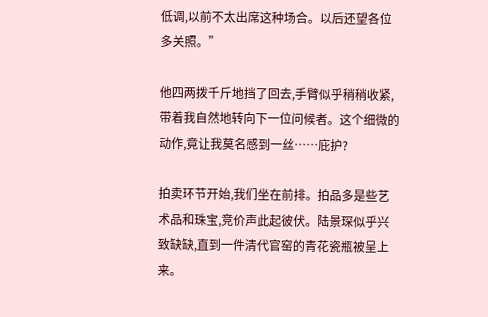低调,以前不太出席这种场合。以后还望各位多关照。”

他四两拨千斤地挡了回去,手臂似乎稍稍收紧,带着我自然地转向下一位问候者。这个细微的动作,竟让我莫名感到一丝……庇护?

拍卖环节开始,我们坐在前排。拍品多是些艺术品和珠宝,竞价声此起彼伏。陆景琛似乎兴致缺缺,直到一件清代官窑的青花瓷瓶被呈上来。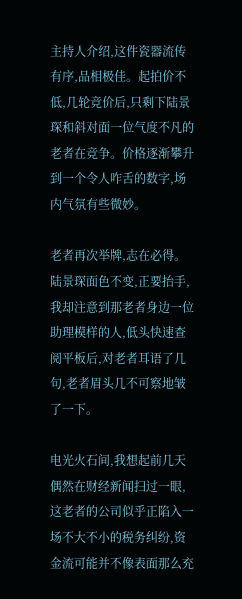主持人介绍,这件瓷器流传有序,品相极佳。起拍价不低,几轮竞价后,只剩下陆景琛和斜对面一位气度不凡的老者在竞争。价格逐渐攀升到一个令人咋舌的数字,场内气氛有些微妙。

老者再次举牌,志在必得。陆景琛面色不变,正要抬手,我却注意到那老者身边一位助理模样的人,低头快速查阅平板后,对老者耳语了几句,老者眉头几不可察地皱了一下。

电光火石间,我想起前几天偶然在财经新闻扫过一眼,这老者的公司似乎正陷入一场不大不小的税务纠纷,资金流可能并不像表面那么充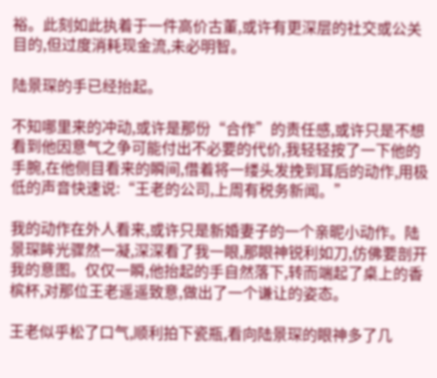裕。此刻如此执着于一件高价古董,或许有更深层的社交或公关目的,但过度消耗现金流,未必明智。

陆景琛的手已经抬起。

不知哪里来的冲动,或许是那份“合作”的责任感,或许只是不想看到他因意气之争可能付出不必要的代价,我轻轻按了一下他的手腕,在他侧目看来的瞬间,借着将一缕头发挽到耳后的动作,用极低的声音快速说:“王老的公司,上周有税务新闻。”

我的动作在外人看来,或许只是新婚妻子的一个亲昵小动作。陆景琛眸光骤然一凝,深深看了我一眼,那眼神锐利如刀,仿佛要剖开我的意图。仅仅一瞬,他抬起的手自然落下,转而端起了桌上的香槟杯,对那位王老遥遥致意,做出了一个谦让的姿态。

王老似乎松了口气,顺利拍下瓷瓶,看向陆景琛的眼神多了几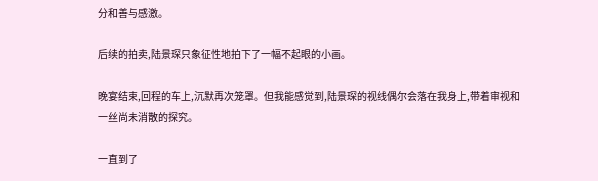分和善与感激。

后续的拍卖,陆景琛只象征性地拍下了一幅不起眼的小画。

晚宴结束,回程的车上,沉默再次笼罩。但我能感觉到,陆景琛的视线偶尔会落在我身上,带着审视和一丝尚未消散的探究。

一直到了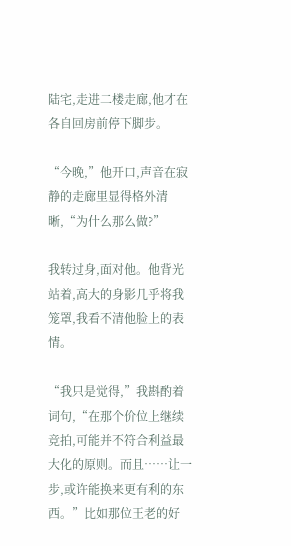陆宅,走进二楼走廊,他才在各自回房前停下脚步。

“今晚,”他开口,声音在寂静的走廊里显得格外清晰,“为什么那么做?”

我转过身,面对他。他背光站着,高大的身影几乎将我笼罩,我看不清他脸上的表情。

“我只是觉得,”我斟酌着词句,“在那个价位上继续竞拍,可能并不符合利益最大化的原则。而且……让一步,或许能换来更有利的东西。”比如那位王老的好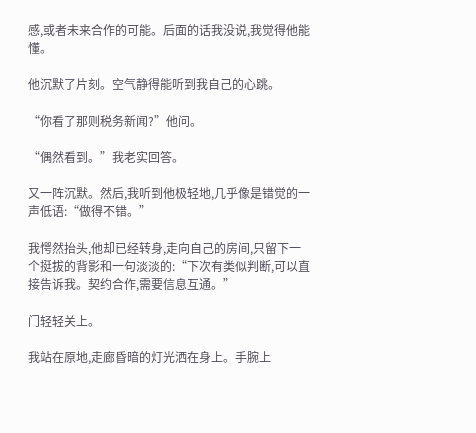感,或者未来合作的可能。后面的话我没说,我觉得他能懂。

他沉默了片刻。空气静得能听到我自己的心跳。

“你看了那则税务新闻?”他问。

“偶然看到。”我老实回答。

又一阵沉默。然后,我听到他极轻地,几乎像是错觉的一声低语:“做得不错。”

我愕然抬头,他却已经转身,走向自己的房间,只留下一个挺拔的背影和一句淡淡的:“下次有类似判断,可以直接告诉我。契约合作,需要信息互通。”

门轻轻关上。

我站在原地,走廊昏暗的灯光洒在身上。手腕上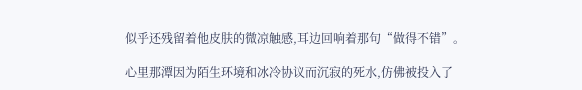似乎还残留着他皮肤的微凉触感,耳边回响着那句“做得不错”。

心里那潭因为陌生环境和冰冷协议而沉寂的死水,仿佛被投入了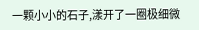一颗小小的石子,漾开了一圈极细微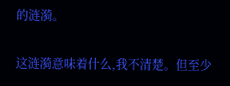的涟漪。

这涟漪意味着什么,我不清楚。但至少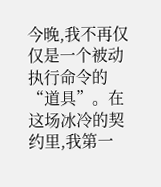今晚,我不再仅仅是一个被动执行命令的“道具”。在这场冰冷的契约里,我第一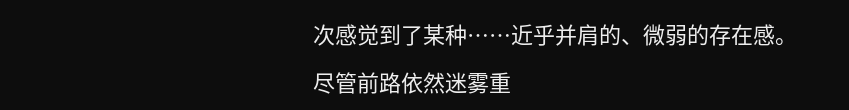次感觉到了某种……近乎并肩的、微弱的存在感。

尽管前路依然迷雾重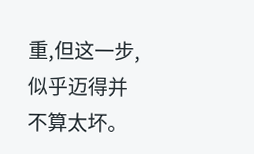重,但这一步,似乎迈得并不算太坏。